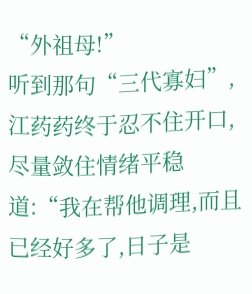“外祖母!”
听到那句“三代寡妇”,江药药终于忍不住开口,尽量敛住情绪平稳道:“我在帮他调理,而且已经好多了,日子是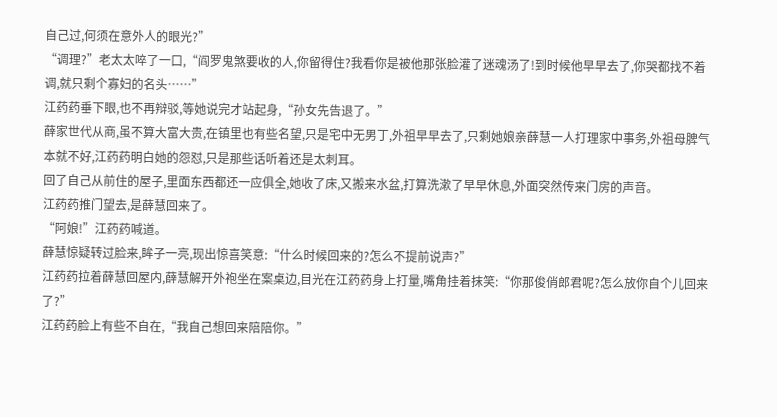自己过,何须在意外人的眼光?”
“调理?”老太太啐了一口,“阎罗鬼煞要收的人,你留得住?我看你是被他那张脸灌了迷魂汤了!到时候他早早去了,你哭都找不着调,就只剩个寡妇的名头……”
江药药垂下眼,也不再辩驳,等她说完才站起身,“孙女先告退了。”
薛家世代从商,虽不算大富大贵,在镇里也有些名望,只是宅中无男丁,外祖早早去了,只剩她娘亲薛慧一人打理家中事务,外祖母脾气本就不好,江药药明白她的怨怼,只是那些话听着还是太刺耳。
回了自己从前住的屋子,里面东西都还一应俱全,她收了床,又搬来水盆,打算洗漱了早早休息,外面突然传来门房的声音。
江药药推门望去,是薛慧回来了。
“阿娘!”江药药喊道。
薛慧惊疑转过脸来,眸子一亮,现出惊喜笑意:“什么时候回来的?怎么不提前说声?”
江药药拉着薛慧回屋内,薛慧解开外袍坐在案桌边,目光在江药药身上打量,嘴角挂着抹笑:“你那俊俏郎君呢?怎么放你自个儿回来了?”
江药药脸上有些不自在,“我自己想回来陪陪你。”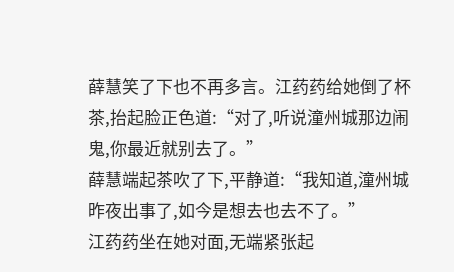薛慧笑了下也不再多言。江药药给她倒了杯茶,抬起脸正色道:“对了,听说潼州城那边闹鬼,你最近就别去了。”
薛慧端起茶吹了下,平静道:“我知道,潼州城昨夜出事了,如今是想去也去不了。”
江药药坐在她对面,无端紧张起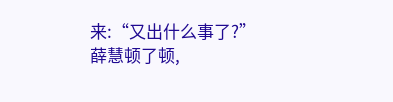来:“又出什么事了?”
薛慧顿了顿,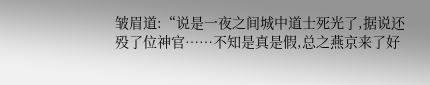皱眉道:“说是一夜之间城中道士死光了,据说还殁了位神官……不知是真是假,总之燕京来了好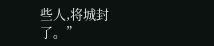些人,将城封了。”